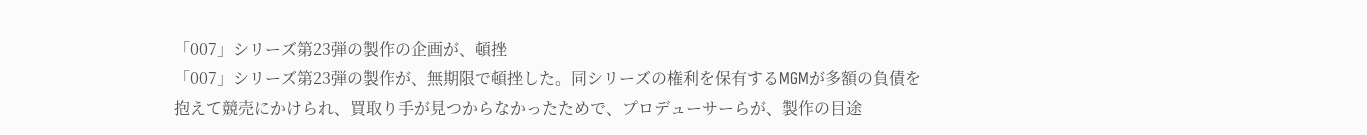「007」シリーズ第23弾の製作の企画が、頓挫
「007」シリーズ第23弾の製作が、無期限で頓挫した。同シリーズの権利を保有するMGMが多額の負債を抱えて競売にかけられ、買取り手が見つからなかったためで、プロデューサーらが、製作の目途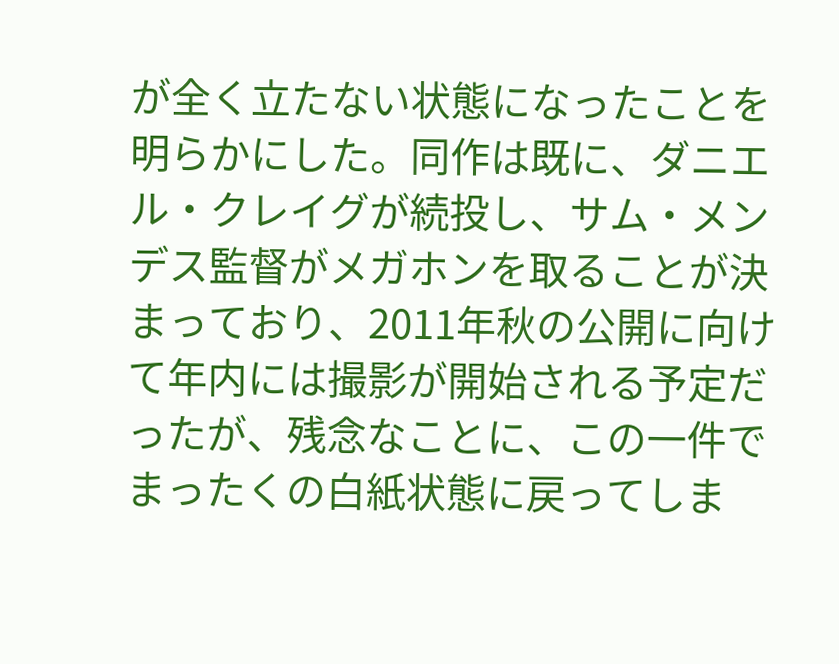が全く立たない状態になったことを明らかにした。同作は既に、ダニエル・クレイグが続投し、サム・メンデス監督がメガホンを取ることが決まっており、2011年秋の公開に向けて年内には撮影が開始される予定だったが、残念なことに、この一件でまったくの白紙状態に戻ってしま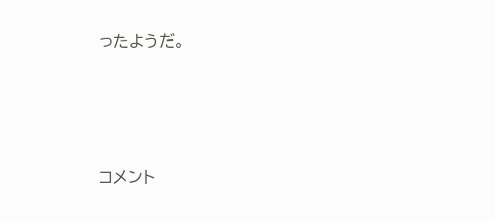ったようだ。




コメント